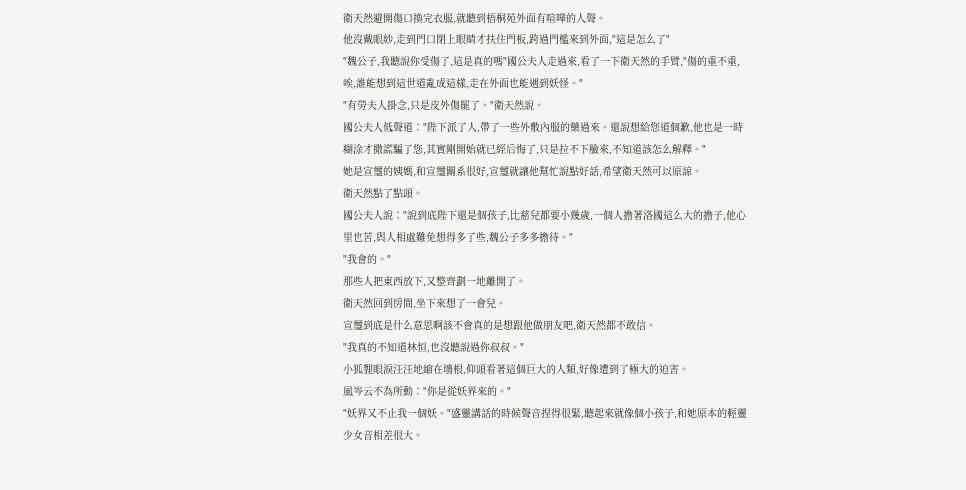衛天然避開傷口換完衣服,就聽到梧桐苑外面有喧嘩的人聲。
他沒戴眼紗,走到門口閉上眼睛才扶住門板,跨過門檻來到外面,"這是怎么了"
"魏公子,我聽說你受傷了,這是真的嗎"國公夫人走過來,看了一下衛天然的手臂,"傷的重不重,唉,誰能想到這世道亂成這樣,走在外面也能遇到妖怪。"
"有勞夫人掛念,只是皮外傷罷了。"衛天然說。
國公夫人低聲道∶"陛下派了人,帶了一些外敷內服的藥過來。還說想給您道個歉,他也是一時糊涂才撒謊騙了您,其實剛開始就已經后悔了,只是拉不下臉來,不知道該怎么解釋。"
她是宣璽的姨媽,和宣璽關系很好,宣璽就讓他幫忙說點好話,希望衛天然可以原諒。
衛天然點了點頭。
國公夫人說∶"說到底陛下還是個孩子,比慈兒都要小幾歲,一個人擔著洛國這么大的擔子,他心里也苦,與人相處難免想得多了些,魏公子多多擔待。"
"我會的。"
那些人把東西放下,又整齊劃一地離開了。
衛天然回到房間,坐下來想了一會兒。
宣璽到底是什么意思啊該不會真的是想跟他做朋友吧,衛天然都不敢信。
"我真的不知道林恒,也沒聽說過你叔叔。"
小狐貍眼淚汪汪地縮在墻根,仰頭看著這個巨大的人類,好像遭到了極大的迫害。
風岑云不為所動∶"你是從妖界來的。"
"妖界又不止我一個妖。"盛靈講話的時候聲音捏得很緊,聽起來就像個小孩子,和她原本的輕靈少女音相差很大。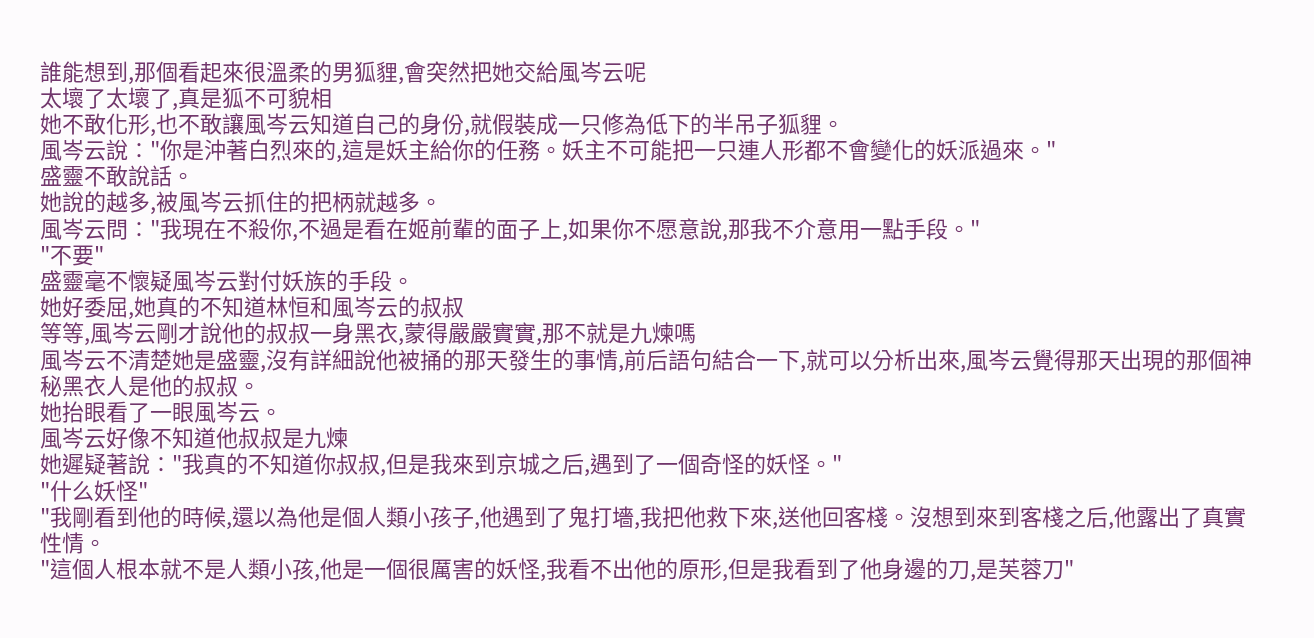誰能想到,那個看起來很溫柔的男狐貍,會突然把她交給風岑云呢
太壞了太壞了,真是狐不可貌相
她不敢化形,也不敢讓風岑云知道自己的身份,就假裝成一只修為低下的半吊子狐貍。
風岑云說∶"你是沖著白烈來的,這是妖主給你的任務。妖主不可能把一只連人形都不會變化的妖派過來。"
盛靈不敢說話。
她說的越多,被風岑云抓住的把柄就越多。
風岑云問∶"我現在不殺你,不過是看在姬前輩的面子上,如果你不愿意說,那我不介意用一點手段。"
"不要"
盛靈毫不懷疑風岑云對付妖族的手段。
她好委屈,她真的不知道林恒和風岑云的叔叔
等等,風岑云剛才說他的叔叔一身黑衣,蒙得嚴嚴實實,那不就是九煉嗎
風岑云不清楚她是盛靈,沒有詳細說他被捅的那天發生的事情,前后語句結合一下,就可以分析出來,風岑云覺得那天出現的那個神秘黑衣人是他的叔叔。
她抬眼看了一眼風岑云。
風岑云好像不知道他叔叔是九煉
她遲疑著說∶"我真的不知道你叔叔,但是我來到京城之后,遇到了一個奇怪的妖怪。"
"什么妖怪"
"我剛看到他的時候,還以為他是個人類小孩子,他遇到了鬼打墻,我把他救下來,送他回客棧。沒想到來到客棧之后,他露出了真實性情。
"這個人根本就不是人類小孩,他是一個很厲害的妖怪,我看不出他的原形,但是我看到了他身邊的刀,是芙蓉刀"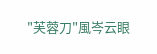"芙蓉刀"風岑云眼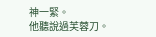神一緊。
他聽說過芙蓉刀。